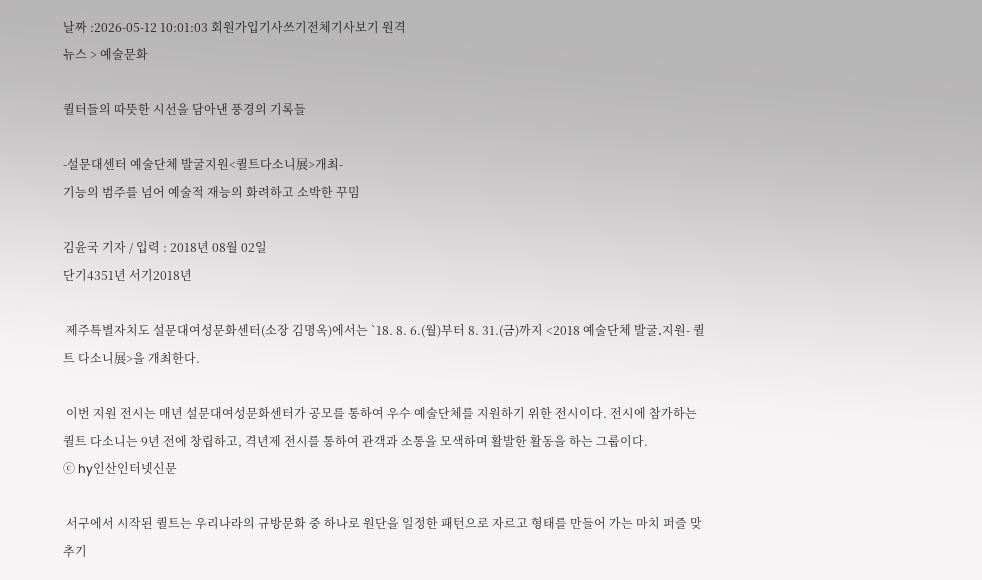날짜 :2026-05-12 10:01:03 회원가입기사쓰기전체기사보기 원격
뉴스 > 예술문화

퀼터들의 따뜻한 시선을 담아낸 풍경의 기록들

-설문대센터 예술단체 발굴지원<퀼트다소니展>개최-
기능의 범주를 넘어 예술적 재능의 화려하고 소박한 꾸밈

김윤국 기자 / 입력 : 2018년 08월 02일
단기4351년 서기2018년

 제주특별자치도 설문대여성문화센터(소장 김명옥)에서는 `18. 8. 6.(월)부터 8. 31.(금)까지 <2018 예술단체 발굴․지원- 퀼트 다소니展>을 개최한다.

 이번 지원 전시는 매년 설문대여성문화센터가 공모를 통하여 우수 예술단체를 지원하기 위한 전시이다. 전시에 참가하는 퀼트 다소니는 9년 전에 창립하고, 격년제 전시를 통하여 관객과 소통을 모색하며 활발한 활동을 하는 그룹이다.
ⓒ hy인산인터넷신문

 서구에서 시작된 퀼트는 우리나라의 규방문화 중 하나로 원단을 일정한 패턴으로 자르고 형태를 만들어 가는 마치 퍼즐 맞추기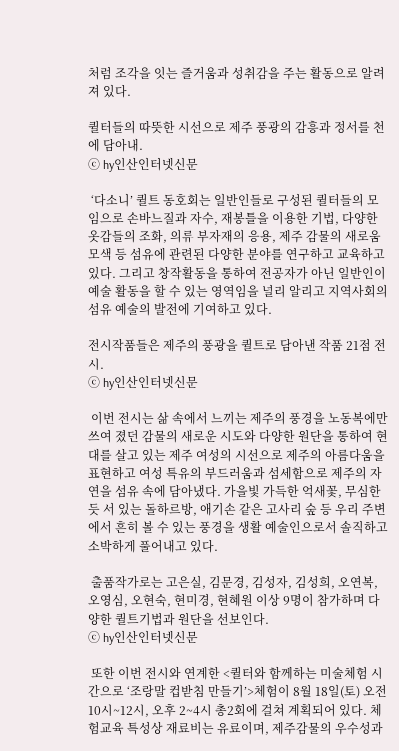처럼 조각을 잇는 즐거움과 성취감을 주는 활동으로 알려져 있다.

퀼터들의 따뜻한 시선으로 제주 풍광의 감흥과 정서를 천에 담아내.
ⓒ hy인산인터넷신문

 ‘다소니’ 퀼트 동호회는 일반인들로 구성된 퀼터들의 모임으로 손바느질과 자수, 재봉틀을 이용한 기법, 다양한 옷감들의 조화, 의류 부자재의 응용, 제주 감물의 새로움 모색 등 섬유에 관련된 다양한 분야를 연구하고 교육하고 있다. 그리고 창작활동을 통하여 전공자가 아닌 일반인이 예술 활동을 할 수 있는 영역임을 널리 알리고 지역사회의 섬유 예술의 발전에 기여하고 있다.

전시작품들은 제주의 풍광을 퀼트로 담아낸 작품 21점 전시.
ⓒ hy인산인터넷신문

 이번 전시는 삶 속에서 느끼는 제주의 풍경을 노동복에만 쓰여 졌던 감물의 새로운 시도와 다양한 원단을 통하여 현대를 살고 있는 제주 여성의 시선으로 제주의 아름다움을 표현하고 여성 특유의 부드러움과 섬세함으로 제주의 자연을 섬유 속에 담아냈다. 가을빛 가득한 억새꽃, 무심한 듯 서 있는 돌하르방, 애기손 같은 고사리 숲 등 우리 주변에서 흔히 볼 수 있는 풍경을 생활 예술인으로서 솔직하고 소박하게 풀어내고 있다.

 출품작가로는 고은실, 김문경, 김성자, 김성희, 오연복, 오영심, 오현숙, 현미경, 현혜원 이상 9명이 참가하며 다양한 퀼트기법과 원단을 선보인다.
ⓒ hy인산인터넷신문

 또한 이번 전시와 연계한 <퀼터와 함께하는 미술체험 시간으로 ‘조랑말 컵받침 만들기’>체험이 8월 18일(토) 오전 10시~12시, 오후 2~4시 총2회에 걸쳐 계획되어 있다. 체험교육 특성상 재료비는 유료이며, 제주감물의 우수성과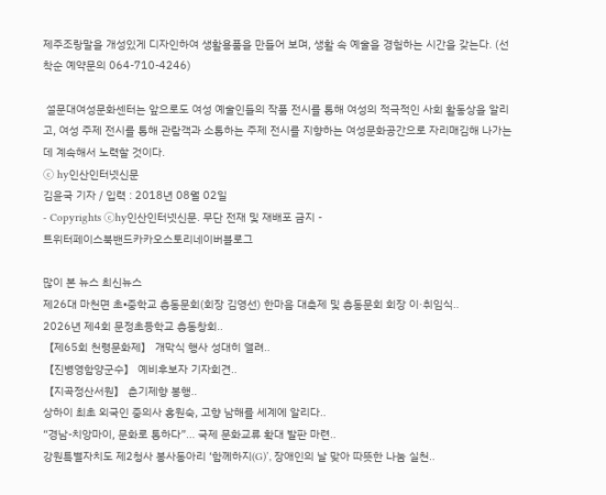제주조랑말을 개성있게 디자인하여 생활용품을 만들어 보며, 생활 속 예술을 경험하는 시간을 갖는다. (선착순 예약문의 064-710-4246)

 설문대여성문화센터는 앞으로도 여성 예술인들의 작품 전시를 통해 여성의 적극적인 사회 활동상을 알리고, 여성 주제 전시를 통해 관람객과 소통하는 주제 전시를 지향하는 여성문화공간으로 자리매김해 나가는데 계속해서 노력할 것이다.
ⓒ hy인산인터넷신문
김윤국 기자 / 입력 : 2018년 08월 02일
- Copyrights ⓒhy인산인터넷신문. 무단 전재 및 재배포 금지 -
트위터페이스북밴드카카오스토리네이버블로그

많이 본 뉴스 최신뉴스
제26대 마천면 초•중학교 총동문회(회장 김영선) 한마음 대축제 및 총동문회 회장 이·취임식..
2026년 제4회 문정초등학교 총동창회..
【제65회 천령문화제】 개막식 행사 성대히 열려..
【진병영함양군수】 예비후보자 기자회견..
【지곡정산서원】 춘기제향 봉행..
상하이 최초 외국인 중의사 홍원숙, 고향 남해를 세계에 알리다..
“경남-치앙마이, 문화로 통하다”... 국제 문화교류 확대 발판 마련..
강원특별자치도 제2청사 봉사동아리 ‘함께하지(G)’, 장애인의 날 맞아 따뜻한 나눔 실천..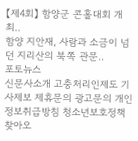【제4회】 함양군 콘홀대회 개최..
함양 지안재, 사람과 소금이 넘던 지리산의 북쪽 관문..
포토뉴스
신문사소개 고충처리인제도 기사제보 제휴문의 광고문의 개인정보취급방침 청소년보호정책 찾아오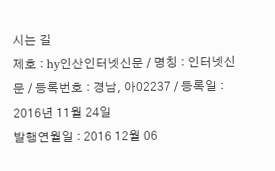시는 길
제호 : hy인산인터넷신문 / 명칭 : 인터넷신문 / 등록번호 : 경남, 아02237 / 등록일 : 2016년 11월 24일
발행연월일 : 2016 12월 06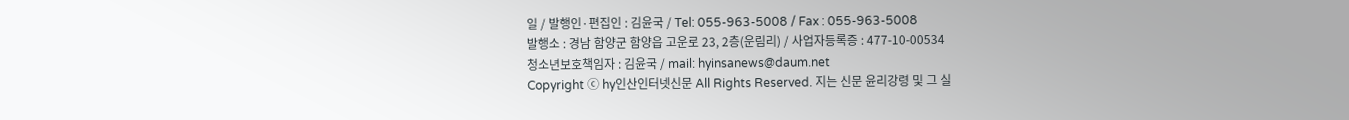일 / 발행인·편집인 : 김윤국 / Tel: 055-963-5008 / Fax : 055-963-5008
발행소 : 경남 함양군 함양읍 고운로 23, 2층(운림리) / 사업자등록증 : 477-10-00534
청소년보호책임자 : 김윤국 / mail: hyinsanews@daum.net
Copyright ⓒ hy인산인터넷신문 All Rights Reserved. 지는 신문 윤리강령 및 그 실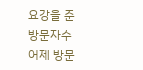요강을 준
방문자수
어제 방문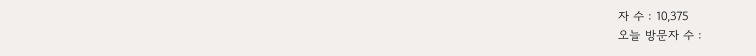자 수 : 10,375
오늘 방문자 수 :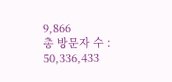9,866
총 방문자 수 : 50,336,433